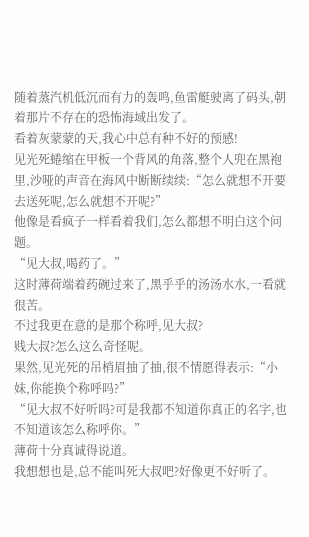随着蒸汽机低沉而有力的轰鸣,鱼雷艇驶离了码头,朝着那片不存在的恐怖海域出发了。
看着灰蒙蒙的天,我心中总有种不好的预感!
见光死蜷缩在甲板一个背风的角落,整个人兜在黑袍里,沙哑的声音在海风中断断续续:“怎么就想不开要去送死呢,怎么就想不开呢?”
他像是看疯子一样看着我们,怎么都想不明白这个问题。
“见大叔,喝药了。”
这时薄荷端着药碗过来了,黑乎乎的汤汤水水,一看就很苦。
不过我更在意的是那个称呼,见大叔?
贱大叔?怎么这么奇怪呢。
果然,见光死的吊梢眉抽了抽,很不情愿得表示:“小妹,你能换个称呼吗?”
“见大叔不好听吗?可是我都不知道你真正的名字,也不知道该怎么称呼你。”
薄荷十分真诚得说道。
我想想也是,总不能叫死大叔吧?好像更不好听了。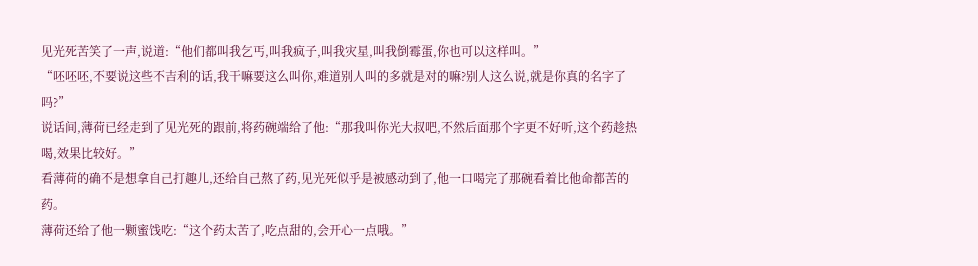见光死苦笑了一声,说道:“他们都叫我乞丐,叫我疯子,叫我灾星,叫我倒霉蛋,你也可以这样叫。”
“呸呸呸,不要说这些不吉利的话,我干嘛要这么叫你,难道别人叫的多就是对的嘛?别人这么说,就是你真的名字了吗?”
说话间,薄荷已经走到了见光死的跟前,将药碗端给了他:“那我叫你光大叔吧,不然后面那个字更不好听,这个药趁热喝,效果比较好。”
看薄荷的确不是想拿自己打趣儿,还给自己熬了药,见光死似乎是被感动到了,他一口喝完了那碗看着比他命都苦的药。
薄荷还给了他一颗蜜饯吃:“这个药太苦了,吃点甜的,会开心一点哦。”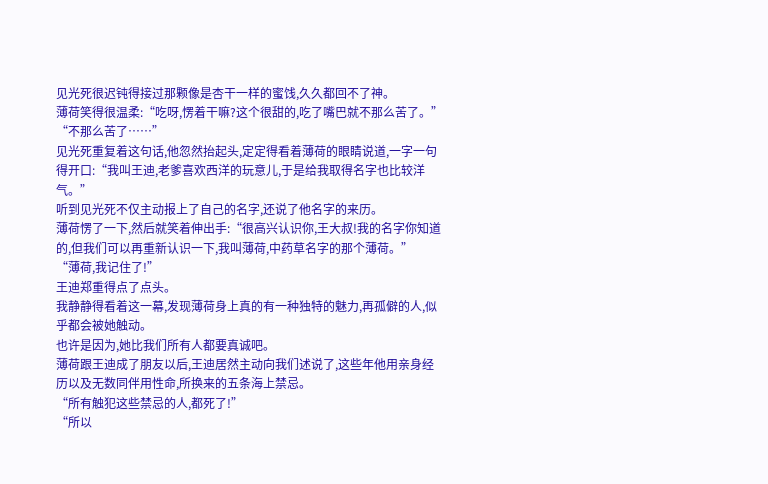见光死很迟钝得接过那颗像是杏干一样的蜜饯,久久都回不了神。
薄荷笑得很温柔:“吃呀,愣着干嘛?这个很甜的,吃了嘴巴就不那么苦了。”
“不那么苦了……”
见光死重复着这句话,他忽然抬起头,定定得看着薄荷的眼睛说道,一字一句得开口:“我叫王迪,老爹喜欢西洋的玩意儿,于是给我取得名字也比较洋气。”
听到见光死不仅主动报上了自己的名字,还说了他名字的来历。
薄荷愣了一下,然后就笑着伸出手:“很高兴认识你,王大叔!我的名字你知道的,但我们可以再重新认识一下,我叫薄荷,中药草名字的那个薄荷。”
“薄荷,我记住了!”
王迪郑重得点了点头。
我静静得看着这一幕,发现薄荷身上真的有一种独特的魅力,再孤僻的人,似乎都会被她触动。
也许是因为,她比我们所有人都要真诚吧。
薄荷跟王迪成了朋友以后,王迪居然主动向我们述说了,这些年他用亲身经历以及无数同伴用性命,所换来的五条海上禁忌。
“所有触犯这些禁忌的人,都死了!”
“所以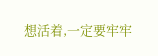想活着,一定要牢牢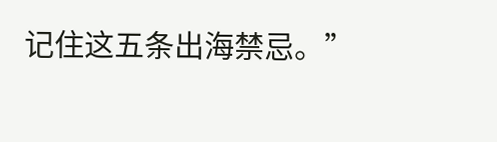记住这五条出海禁忌。”